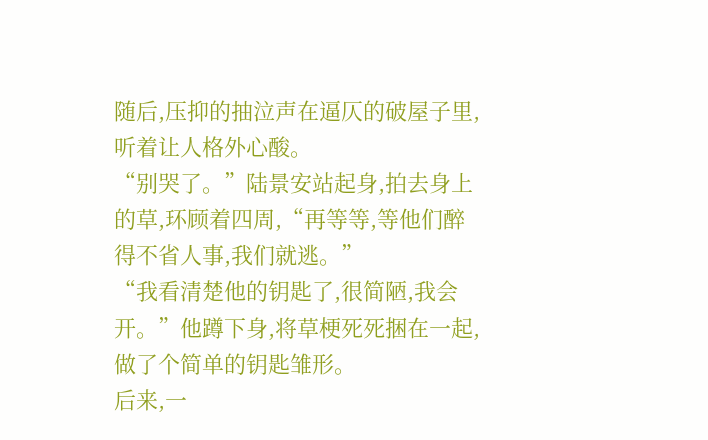随后,压抑的抽泣声在逼仄的破屋子里,听着让人格外心酸。
“别哭了。”陆景安站起身,拍去身上的草,环顾着四周,“再等等,等他们醉得不省人事,我们就逃。”
“我看清楚他的钥匙了,很简陋,我会开。”他蹲下身,将草梗死死捆在一起,做了个简单的钥匙雏形。
后来,一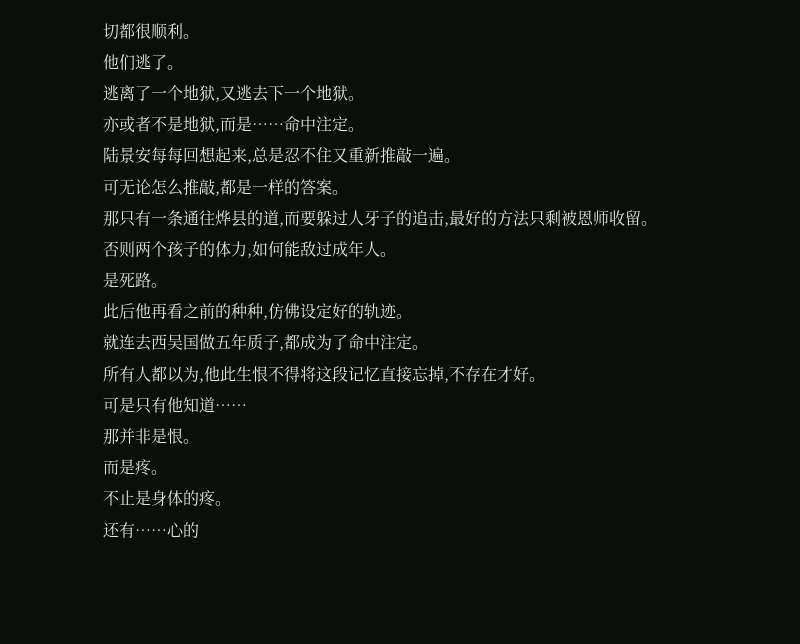切都很顺利。
他们逃了。
逃离了一个地狱,又逃去下一个地狱。
亦或者不是地狱,而是……命中注定。
陆景安每每回想起来,总是忍不住又重新推敲一遍。
可无论怎么推敲,都是一样的答案。
那只有一条通往烨县的道,而要躲过人牙子的追击,最好的方法只剩被恩师收留。
否则两个孩子的体力,如何能敌过成年人。
是死路。
此后他再看之前的种种,仿佛设定好的轨迹。
就连去西吴国做五年质子,都成为了命中注定。
所有人都以为,他此生恨不得将这段记忆直接忘掉,不存在才好。
可是只有他知道……
那并非是恨。
而是疼。
不止是身体的疼。
还有……心的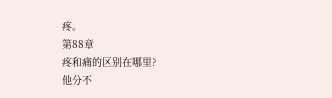疼。
第88章
疼和痛的区别在哪里?
他分不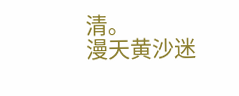清。
漫天黄沙迷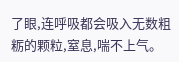了眼,连呼吸都会吸入无数粗粝的颗粒,窒息,喘不上气。